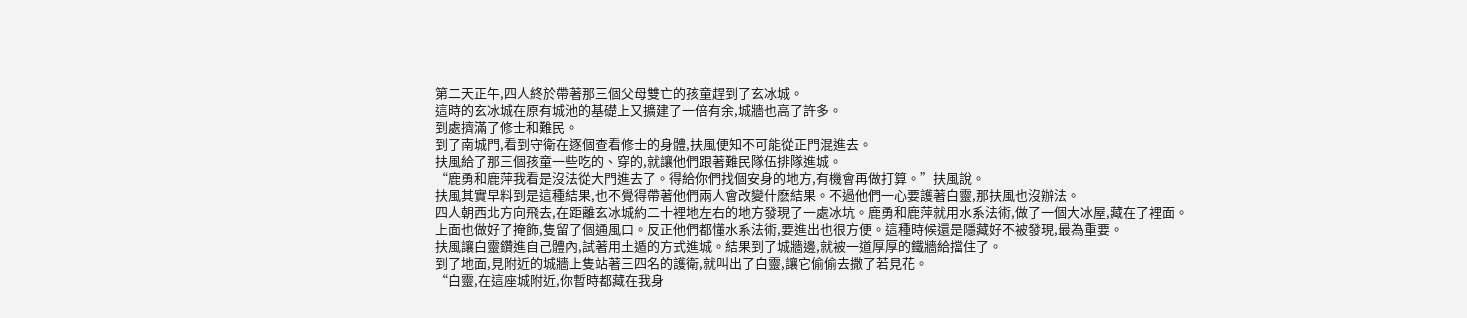第二天正午,四人終於帶著那三個父母雙亡的孩童趕到了玄冰城。
這時的玄冰城在原有城池的基礎上又擴建了一倍有余,城牆也高了許多。
到處擠滿了修士和難民。
到了南城門,看到守衛在逐個查看修士的身體,扶風便知不可能從正門混進去。
扶風給了那三個孩童一些吃的、穿的,就讓他們跟著難民隊伍排隊進城。
“鹿勇和鹿萍我看是沒法從大門進去了。得給你們找個安身的地方,有機會再做打算。”扶風說。
扶風其實早料到是這種結果,也不覺得帶著他們兩人會改變什麽結果。不過他們一心要護著白靈,那扶風也沒辦法。
四人朝西北方向飛去,在距離玄冰城約二十裡地左右的地方發現了一處冰坑。鹿勇和鹿萍就用水系法術,做了一個大冰屋,藏在了裡面。
上面也做好了掩飾,隻留了個通風口。反正他們都懂水系法術,要進出也很方便。這種時候還是隱藏好不被發現,最為重要。
扶風讓白靈鑽進自己體內,試著用土遁的方式進城。結果到了城牆邊,就被一道厚厚的鐵牆給擋住了。
到了地面,見附近的城牆上隻站著三四名的護衛,就叫出了白靈,讓它偷偷去撒了若見花。
“白靈,在這座城附近,你暫時都藏在我身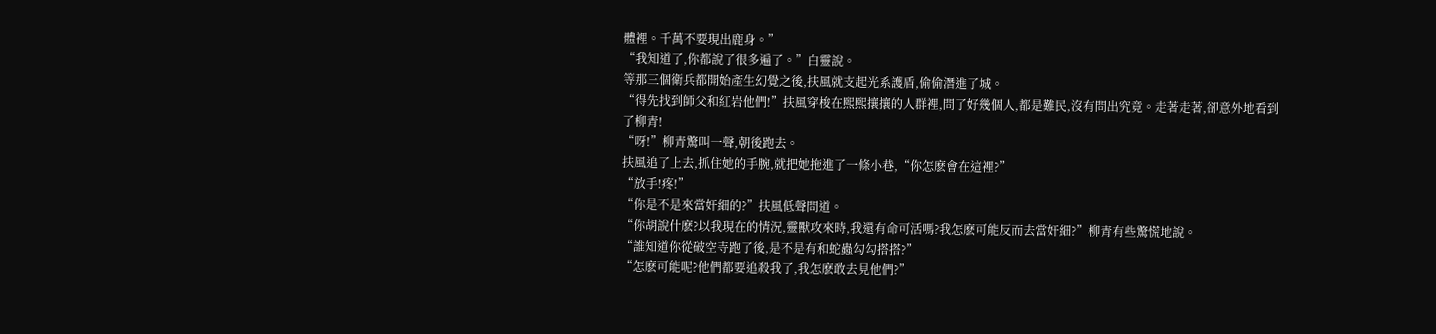體裡。千萬不要現出鹿身。”
“我知道了,你都說了很多遍了。”白靈說。
等那三個衛兵都開始產生幻覺之後,扶風就支起光系護盾,偷偷潛進了城。
“得先找到師父和紅岩他們!”扶風穿梭在熙熙攘攘的人群裡,問了好幾個人,都是難民,沒有問出究竟。走著走著,卻意外地看到了柳青!
“呀!”柳青驚叫一聲,朝後跑去。
扶風追了上去,抓住她的手腕,就把她拖進了一條小巷,“你怎麽會在這裡?”
“放手!疼!”
“你是不是來當奸細的?”扶風低聲問道。
“你胡說什麽?以我現在的情況,靈獸攻來時,我還有命可活嗎?我怎麽可能反而去當奸細?”柳青有些驚慌地說。
“誰知道你從破空寺跑了後,是不是有和蛇蟲勾勾搭搭?”
“怎麽可能呢?他們都要追殺我了,我怎麽敢去見他們?”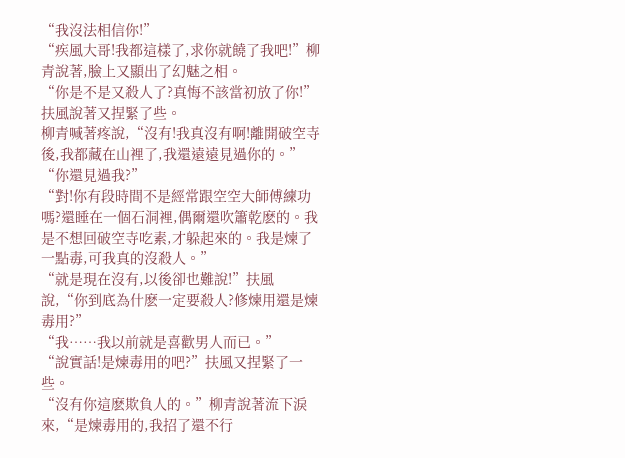“我沒法相信你!”
“疾風大哥!我都這樣了,求你就饒了我吧!”柳青說著,臉上又顯出了幻魅之相。
“你是不是又殺人了?真悔不該當初放了你!”扶風說著又捏緊了些。
柳青喊著疼說,“沒有!我真沒有啊!離開破空寺後,我都藏在山裡了,我還遠遠見過你的。”
“你還見過我?”
“對!你有段時間不是經常跟空空大師傅練功嗎?還睡在一個石洞裡,偶爾還吹簫乾麽的。我是不想回破空寺吃素,才躲起來的。我是煉了一點毒,可我真的沒殺人。”
“就是現在沒有,以後卻也難說!”扶風說,“你到底為什麽一定要殺人?修煉用還是煉毒用?”
“我……我以前就是喜歡男人而已。”
“說實話!是煉毒用的吧?”扶風又捏緊了一些。
“沒有你這麽欺負人的。”柳青說著流下淚來,“是煉毒用的,我招了還不行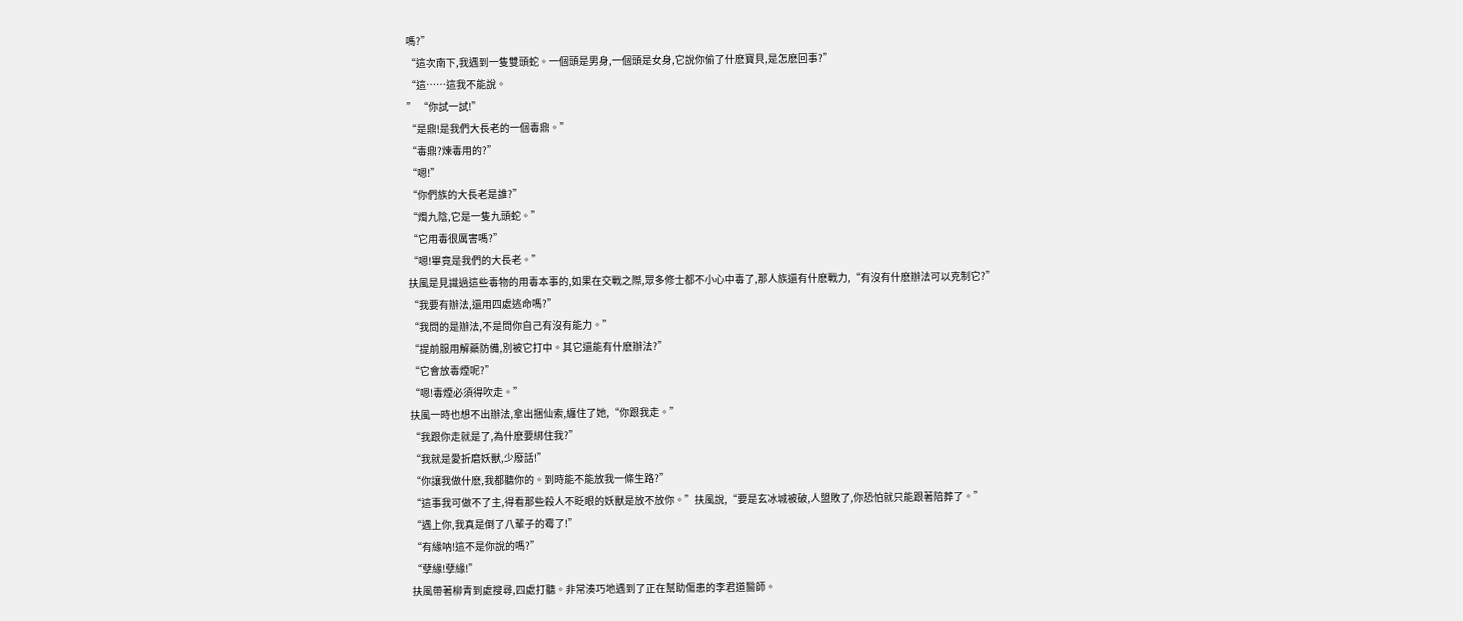嗎?”
“這次南下,我遇到一隻雙頭蛇。一個頭是男身,一個頭是女身,它說你偷了什麽寶貝,是怎麽回事?”
“這……這我不能說。
” “你試一試!”
“是鼎!是我們大長老的一個毒鼎。”
“毒鼎?煉毒用的?”
“嗯!”
“你們族的大長老是誰?”
“燭九陰,它是一隻九頭蛇。”
“它用毒很厲害嗎?”
“嗯!畢竟是我們的大長老。”
扶風是見識過這些毒物的用毒本事的,如果在交戰之際,眾多修士都不小心中毒了,那人族還有什麽戰力,“有沒有什麽辦法可以克制它?”
“我要有辦法,還用四處逃命嗎?”
“我問的是辦法,不是問你自己有沒有能力。”
“提前服用解藥防備,別被它打中。其它還能有什麽辦法?”
“它會放毒煙呢?”
“嗯!毒煙必須得吹走。”
扶風一時也想不出辦法,拿出捆仙索,纏住了她,“你跟我走。”
“我跟你走就是了,為什麽要綁住我?”
“我就是愛折磨妖獸,少廢話!”
“你讓我做什麽,我都聽你的。到時能不能放我一條生路?”
“這事我可做不了主,得看那些殺人不眨眼的妖獸是放不放你。”扶風說,“要是玄冰城被破,人盟敗了,你恐怕就只能跟著陪葬了。”
“遇上你,我真是倒了八輩子的霉了!”
“有緣呐!這不是你說的嗎?”
“孽緣!孽緣!”
扶風帶著柳青到處搜尋,四處打聽。非常湊巧地遇到了正在幫助傷患的李君道醫師。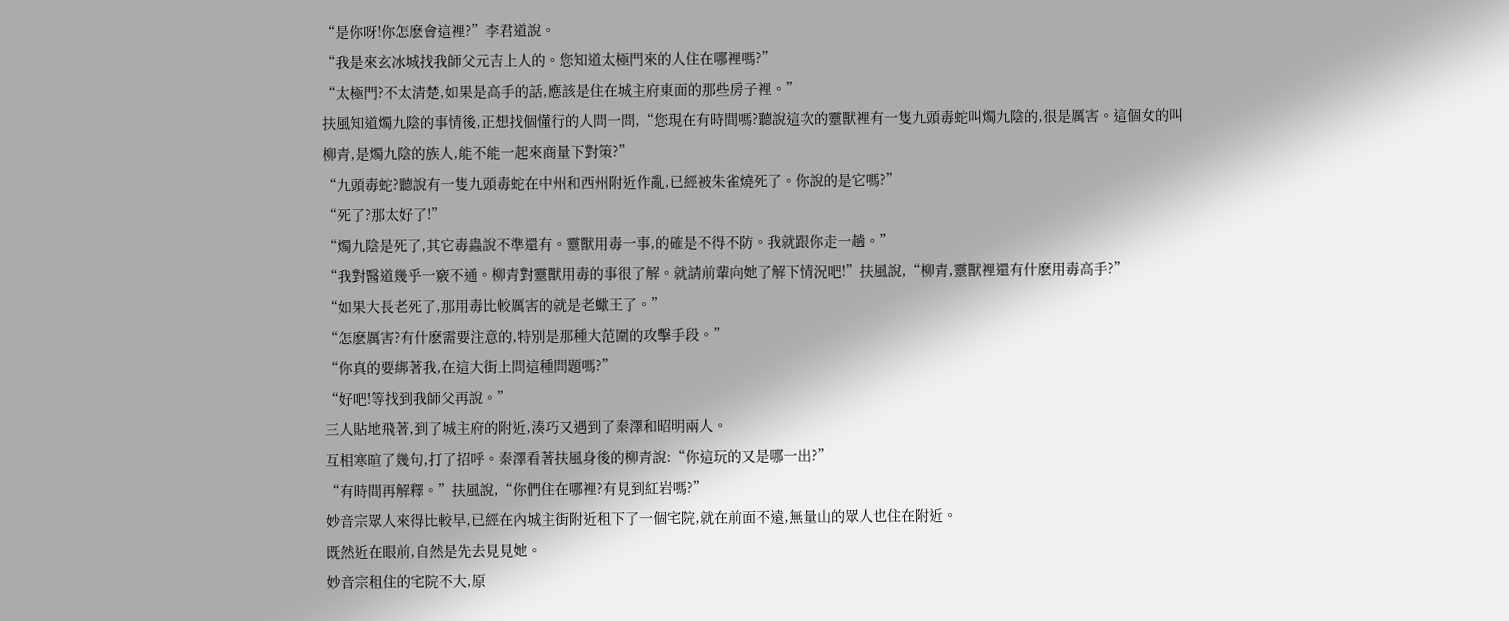“是你呀!你怎麽會這裡?”李君道說。
“我是來玄冰城找我師父元吉上人的。您知道太極門來的人住在哪裡嗎?”
“太極門?不太清楚,如果是高手的話,應該是住在城主府東面的那些房子裡。”
扶風知道燭九陰的事情後,正想找個懂行的人問一問,“您現在有時間嗎?聽說這次的靈獸裡有一隻九頭毒蛇叫燭九陰的,很是厲害。這個女的叫柳青,是燭九陰的族人,能不能一起來商量下對策?”
“九頭毒蛇?聽說有一隻九頭毒蛇在中州和西州附近作亂,已經被朱雀燒死了。你說的是它嗎?”
“死了?那太好了!”
“燭九陰是死了,其它毒蟲說不準還有。靈獸用毒一事,的確是不得不防。我就跟你走一趟。”
“我對醫道幾乎一竅不通。柳青對靈獸用毒的事很了解。就請前輩向她了解下情況吧!”扶風說,“柳青,靈獸裡還有什麽用毒高手?”
“如果大長老死了,那用毒比較厲害的就是老蠍王了。”
“怎麽厲害?有什麽需要注意的,特別是那種大范圍的攻擊手段。”
“你真的要綁著我,在這大街上問這種問題嗎?”
“好吧!等找到我師父再說。”
三人貼地飛著,到了城主府的附近,湊巧又遇到了秦澤和昭明兩人。
互相寒暄了幾句,打了招呼。秦澤看著扶風身後的柳青說:“你這玩的又是哪一出?”
“有時間再解釋。”扶風說,“你們住在哪裡?有見到紅岩嗎?”
妙音宗眾人來得比較早,已經在內城主街附近租下了一個宅院,就在前面不遠,無量山的眾人也住在附近。
既然近在眼前,自然是先去見見她。
妙音宗租住的宅院不大,原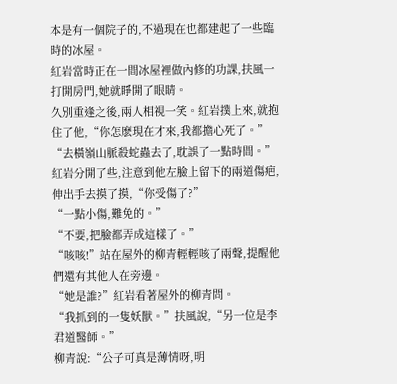本是有一個院子的,不過現在也都建起了一些臨時的冰屋。
紅岩當時正在一間冰屋裡做內修的功課,扶風一打開房門,她就睜開了眼睛。
久別重逢之後,兩人相視一笑。紅岩撲上來,就抱住了他,“你怎麽現在才來,我都擔心死了。”
“去橫嶺山脈殺蛇蟲去了,耽誤了一點時間。”
紅岩分開了些,注意到他左臉上留下的兩道傷疤,伸出手去摸了摸,“你受傷了?”
“一點小傷,難免的。”
“不要,把臉都弄成這樣了。”
“咳咳!”站在屋外的柳青輕輕咳了兩聲,提醒他們還有其他人在旁邊。
“她是誰?”紅岩看著屋外的柳青問。
“我抓到的一隻妖獸。”扶風說,“另一位是李君道醫師。”
柳青說:“公子可真是薄情呀,明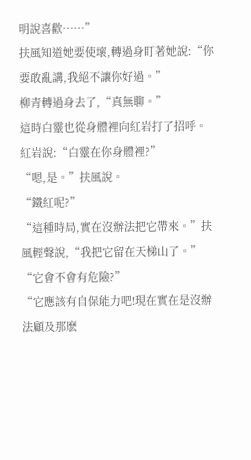明說喜歡……”
扶風知道她要使壞,轉過身盯著她說:“你要敢亂講,我絕不讓你好過。”
柳青轉過身去了,“真無聊。”
這時白靈也從身體裡向紅岩打了招呼。
紅岩說:“白靈在你身體裡?”
“嗯,是。”扶風說。
“鐵紅呢?”
“這種時局,實在沒辦法把它帶來。”扶風輕聲說,“我把它留在天梯山了。”
“它會不會有危險?”
“它應該有自保能力吧!現在實在是沒辦法顧及那麽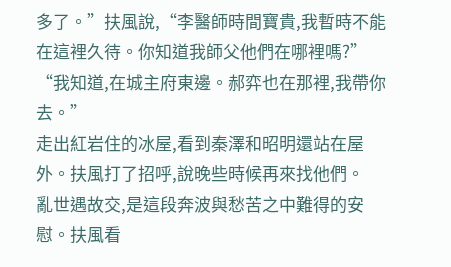多了。”扶風說,“李醫師時間寶貴,我暫時不能在這裡久待。你知道我師父他們在哪裡嗎?”
“我知道,在城主府東邊。郝弈也在那裡,我帶你去。”
走出紅岩住的冰屋,看到秦澤和昭明還站在屋外。扶風打了招呼,說晚些時候再來找他們。
亂世遇故交,是這段奔波與愁苦之中難得的安慰。扶風看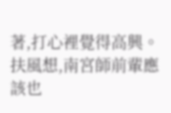著,打心裡覺得高興。
扶風想,南宮師前輩應該也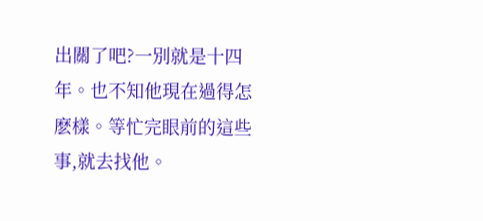出關了吧?一別就是十四年。也不知他現在過得怎麽樣。等忙完眼前的這些事,就去找他。